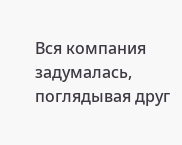Вся компания задумалась, поглядывая друг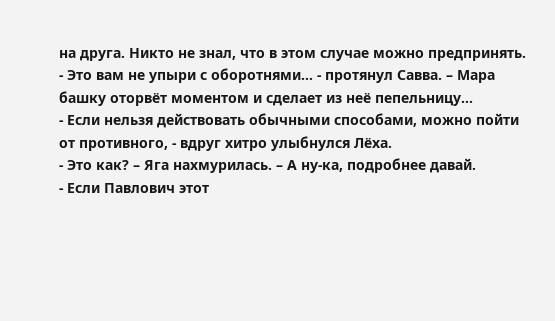на друга. Никто не знал, что в этом случае можно предпринять.
- Это вам не упыри с оборотнями… - протянул Савва. – Мара башку оторвёт моментом и сделает из неё пепельницу…
- Если нельзя действовать обычными способами, можно пойти от противного, - вдруг хитро улыбнулся Лёха.
- Это как? – Яга нахмурилась. – А ну-ка, подробнее давай.
- Если Павлович этот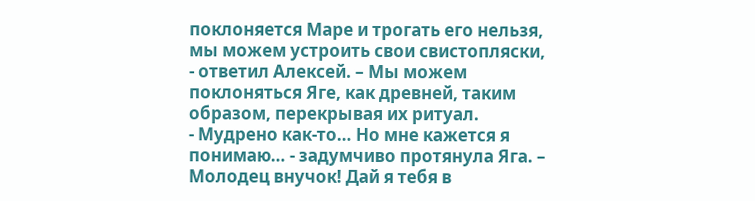поклоняется Маре и трогать его нельзя, мы можем устроить свои свистопляски, - ответил Алексей. – Мы можем поклоняться Яге, как древней, таким образом, перекрывая их ритуал.
- Мудрено как-то… Но мне кажется я понимаю… - задумчиво протянула Яга. – Молодец внучок! Дай я тебя в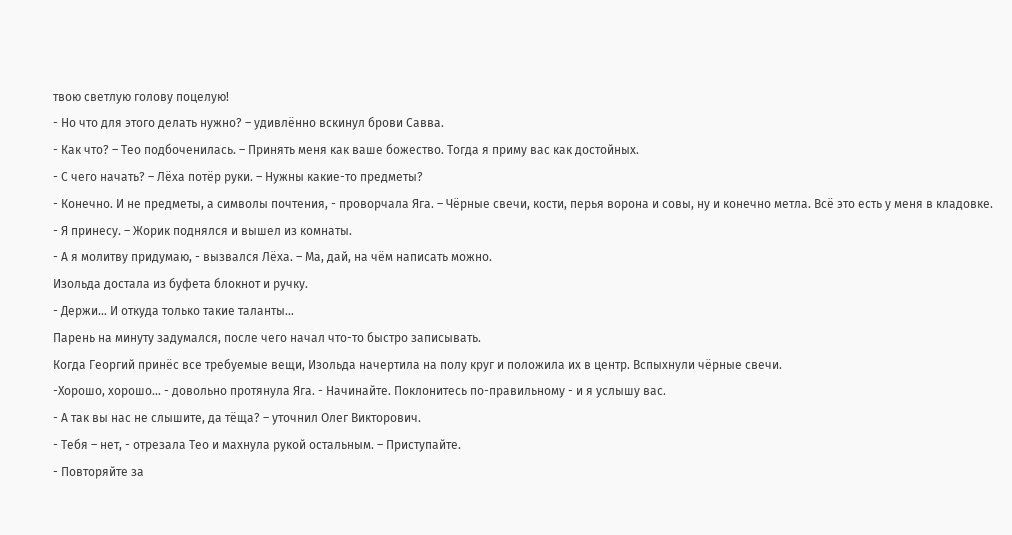твою светлую голову поцелую!
- Но что для этого делать нужно? – удивлённо вскинул брови Савва.
- Как что? – Тео подбоченилась. – Принять меня как ваше божество. Тогда я приму вас как достойных.
- С чего начать? – Лёха потёр руки. – Нужны какие-то предметы?
- Конечно. И не предметы, а символы почтения, - проворчала Яга. – Чёрные свечи, кости, перья ворона и совы, ну и конечно метла. Всё это есть у меня в кладовке.
- Я принесу. – Жорик поднялся и вышел из комнаты.
- А я молитву придумаю, - вызвался Лёха. – Ма, дай, на чём написать можно.
Изольда достала из буфета блокнот и ручку.
- Держи… И откуда только такие таланты…
Парень на минуту задумался, после чего начал что-то быстро записывать.
Когда Георгий принёс все требуемые вещи, Изольда начертила на полу круг и положила их в центр. Вспыхнули чёрные свечи.
-Хорошо, хорошо… - довольно протянула Яга. - Начинайте. Поклонитесь по-правильному - и я услышу вас.
- А так вы нас не слышите, да тёща? – уточнил Олег Викторович.
- Тебя – нет, - отрезала Тео и махнула рукой остальным. – Приступайте.
- Повторяйте за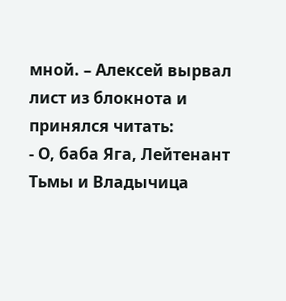мной. – Алексей вырвал лист из блокнота и принялся читать:
- О, баба Яга, Лейтенант Тьмы и Владычица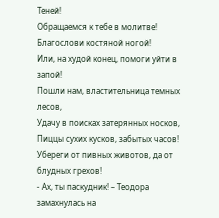Теней!
Обращаемся к тебе в молитве!
Благослови костяной ногой!
Или, на худой конец, помоги уйти в запой!
Пошли нам, властительница темных лесов,
Удачу в поисках затерянных носков,
Пиццы сухих кусков, забытых часов!
Убереги от пивных животов, да от блудных грехов!
- Ах, ты паскудник! – Теодора замахнулась на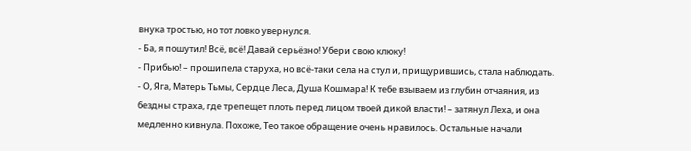внука тростью, но тот ловко увернулся.
- Ба, я пошутил! Всё, всё! Давай серьёзно! Убери свою клюку!
- Прибью! – прошипела старуха, но всё-таки села на стул и, прищурившись, стала наблюдать.
- О, Яга, Матерь Тьмы, Сердце Леса, Душа Кошмара! К тебе взываем из глубин отчаяния, из бездны страха, где трепещет плоть перед лицом твоей дикой власти! – затянул Леха, и она медленно кивнула. Похоже, Тео такое обращение очень нравилось. Остальные начали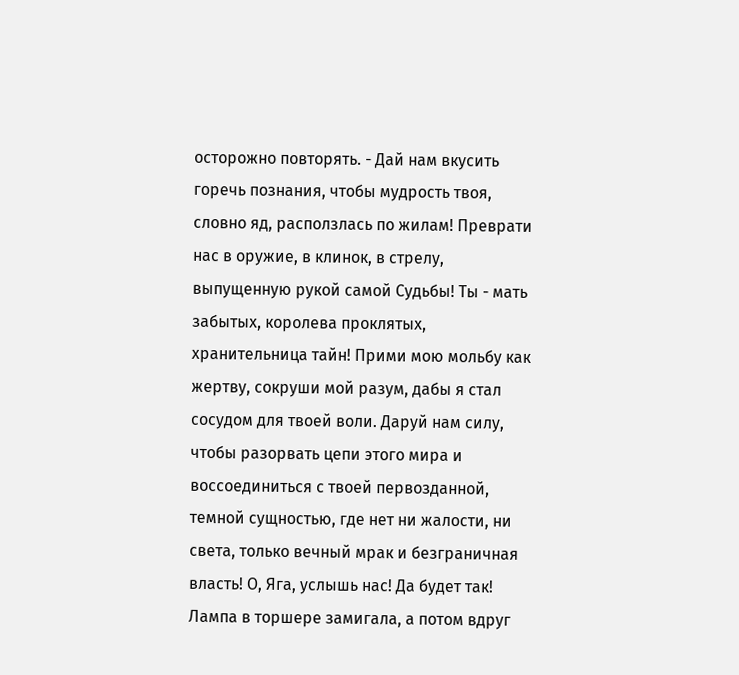осторожно повторять. - Дай нам вкусить горечь познания, чтобы мудрость твоя, словно яд, расползлась по жилам! Преврати нас в оружие, в клинок, в стрелу, выпущенную рукой самой Судьбы! Ты - мать забытых, королева проклятых, хранительница тайн! Прими мою мольбу как жертву, сокруши мой разум, дабы я стал сосудом для твоей воли. Даруй нам силу, чтобы разорвать цепи этого мира и воссоединиться с твоей первозданной, темной сущностью, где нет ни жалости, ни света, только вечный мрак и безграничная власть! О, Яга, услышь нас! Да будет так!
Лампа в торшере замигала, а потом вдруг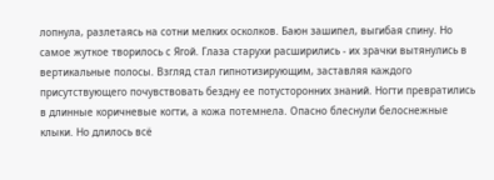лопнула, разлетаясь на сотни мелких осколков. Баюн зашипел, выгибая спину. Но самое жуткое творилось с Ягой. Глаза старухи расширились - их зрачки вытянулись в вертикальные полосы. Взгляд стал гипнотизирующим, заставляя каждого присутствующего почувствовать бездну ее потусторонних знаний. Ногти превратились в длинные коричневые когти, а кожа потемнела. Опасно блеснули белоснежные клыки. Но длилось всё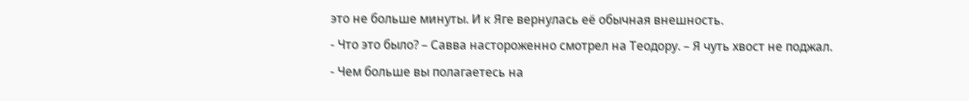это не больше минуты. И к Яге вернулась её обычная внешность.
- Что это было? – Савва настороженно смотрел на Теодору. – Я чуть хвост не поджал.
- Чем больше вы полагаетесь на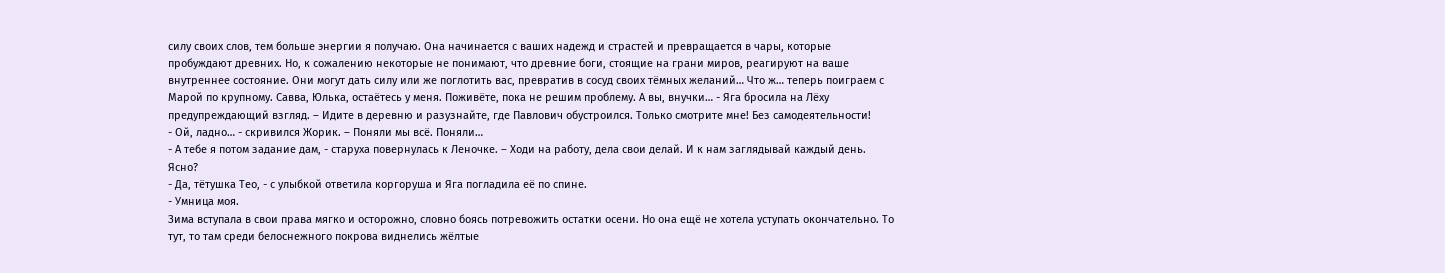силу своих слов, тем больше энергии я получаю. Она начинается с ваших надежд и страстей и превращается в чары, которые пробуждают древних. Но, к сожалению некоторые не понимают, что древние боги, стоящие на грани миров, реагируют на ваше внутреннее состояние. Они могут дать силу или же поглотить вас, превратив в сосуд своих тёмных желаний… Что ж… теперь поиграем с Марой по крупному. Савва, Юлька, остаётесь у меня. Поживёте, пока не решим проблему. А вы, внучки… - Яга бросила на Лёху предупреждающий взгляд. – Идите в деревню и разузнайте, где Павлович обустроился. Только смотрите мне! Без самодеятельности!
- Ой, ладно… - скривился Жорик. – Поняли мы всё. Поняли…
- А тебе я потом задание дам, - старуха повернулась к Леночке. – Ходи на работу, дела свои делай. И к нам заглядывай каждый день. Ясно?
- Да, тётушка Тео, - с улыбкой ответила коргоруша и Яга погладила её по спине.
- Умница моя.
Зима вступала в свои права мягко и осторожно, словно боясь потревожить остатки осени. Но она ещё не хотела уступать окончательно. То тут, то там среди белоснежного покрова виднелись жёлтые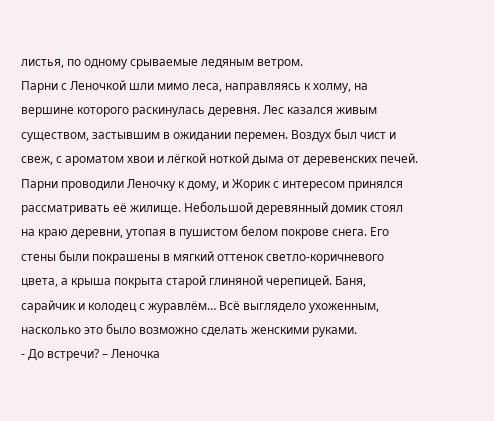листья, по одному срываемые ледяным ветром.
Парни с Леночкой шли мимо леса, направляясь к холму, на вершине которого раскинулась деревня. Лес казался живым существом, застывшим в ожидании перемен. Воздух был чист и свеж, с ароматом хвои и лёгкой ноткой дыма от деревенских печей.
Парни проводили Леночку к дому, и Жорик с интересом принялся рассматривать её жилище. Небольшой деревянный домик стоял на краю деревни, утопая в пушистом белом покрове снега. Его стены были покрашены в мягкий оттенок светло-коричневого цвета, а крыша покрыта старой глиняной черепицей. Баня, сарайчик и колодец с журавлём… Всё выглядело ухоженным, насколько это было возможно сделать женскими руками.
- До встречи? – Леночка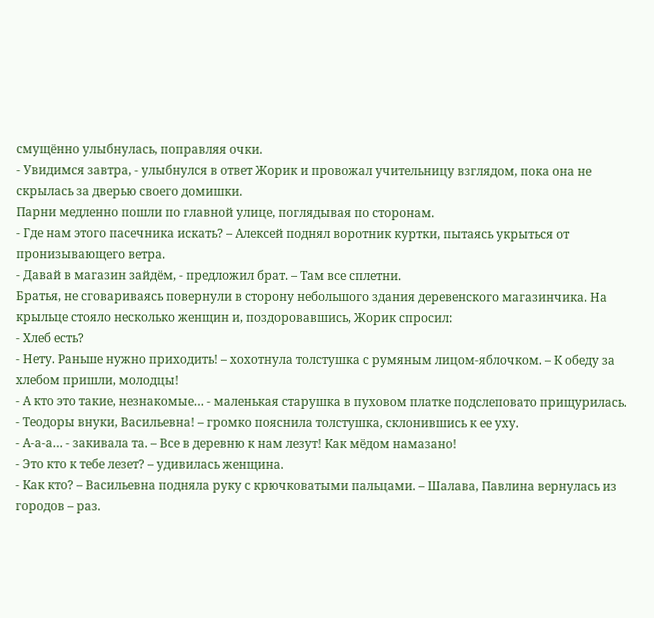смущённо улыбнулась, поправляя очки.
- Увидимся завтра, - улыбнулся в ответ Жорик и провожал учительницу взглядом, пока она не скрылась за дверью своего домишки.
Парни медленно пошли по главной улице, поглядывая по сторонам.
- Где нам этого пасечника искать? – Алексей поднял воротник куртки, пытаясь укрыться от пронизывающего ветра.
- Давай в магазин зайдём, - предложил брат. – Там все сплетни.
Братья, не сговариваясь повернули в сторону небольшого здания деревенского магазинчика. На крыльце стояло несколько женщин и, поздоровавшись, Жорик спросил:
- Хлеб есть?
- Нету. Раньше нужно приходить! – хохотнула толстушка с румяным лицом-яблочком. – К обеду за хлебом пришли, молодцы!
- А кто это такие, незнакомые… - маленькая старушка в пуховом платке подслеповато прищурилась.
- Теодоры внуки, Васильевна! – громко пояснила толстушка, склонившись к ее уху.
- А-а-а… - закивала та. – Все в деревню к нам лезут! Как мёдом намазано!
- Это кто к тебе лезет? – удивилась женщина.
- Как кто? – Васильевна подняла руку с крючковатыми пальцами. – Шалава, Павлина вернулась из городов – раз.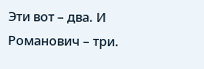Эти вот – два. И Романович – три.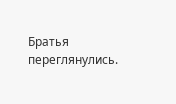Братья переглянулись.